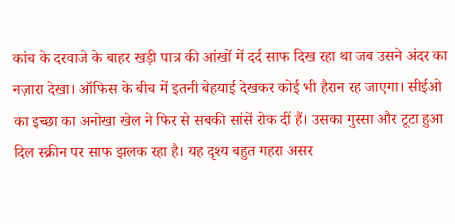कांच के दरवाजे के बाहर खड़ी पात्र की आंखों में दर्द साफ दिख रहा था जब उसने अंदर का नज़ारा देखा। ऑफिस के बीच में इतनी बेहयाई देखकर कोई भी हैरान रह जाएगा। सीईओ का इच्छा का अनोखा खेल ने फिर से सबकी सांसें रोक दीं हैं। उसका गुस्सा और टूटा हुआ दिल स्क्रीन पर साफ झलक रहा है। यह दृश्य बहुत गहरा असर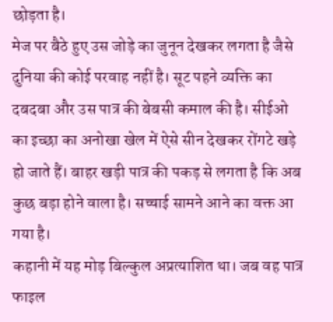छोड़ता है।
मेज पर बैठे हुए उस जोड़े का जुनून देखकर लगता है जैसे दुनिया की कोई परवाह नहीं है। सूट पहने व्यक्ति का दबदबा और उस पात्र की बेबसी कमाल की है। सीईओ का इच्छा का अनोखा खेल में ऐसे सीन देखकर रोंगटे खड़े हो जाते हैं। बाहर खड़ी पात्र की पकड़ से लगता है कि अब कुछ बड़ा होने वाला है। सच्चाई सामने आने का वक्त आ गया है।
कहानी में यह मोड़ बिल्कुल अप्रत्याशित था। जब वह पात्र फाइल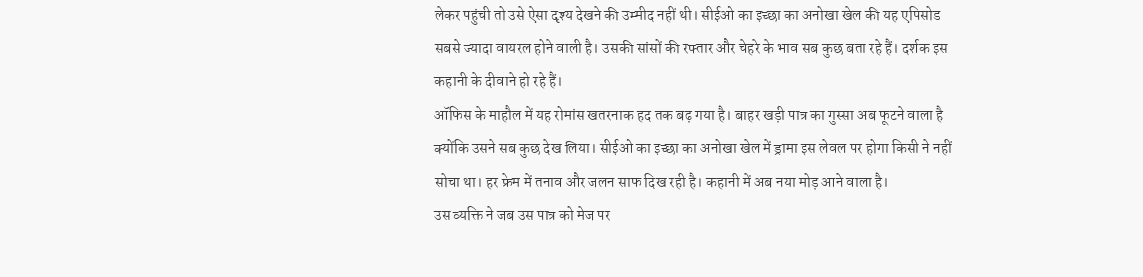लेकर पहुंची तो उसे ऐसा दृश्य देखने की उम्मीद नहीं थी। सीईओ का इच्छा का अनोखा खेल की यह एपिसोड सबसे ज्यादा वायरल होने वाली है। उसकी सांसों की रफ्तार और चेहरे के भाव सब कुछ बता रहे हैं। दर्शक इस कहानी के दीवाने हो रहे हैं।
ऑफिस के माहौल में यह रोमांस खतरनाक हद तक बढ़ गया है। बाहर खड़ी पात्र का गुस्सा अब फूटने वाला है क्योंकि उसने सब कुछ देख लिया। सीईओ का इच्छा का अनोखा खेल में ड्रामा इस लेवल पर होगा किसी ने नहीं सोचा था। हर फ्रेम में तनाव और जलन साफ दिख रही है। कहानी में अब नया मोड़ आने वाला है।
उस व्यक्ति ने जब उस पात्र को मेज पर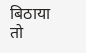बिठाया तो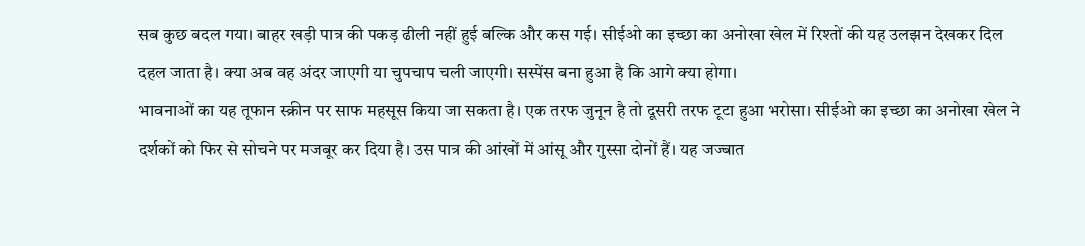सब कुछ बदल गया। बाहर खड़ी पात्र की पकड़ ढीली नहीं हुई बल्कि और कस गई। सीईओ का इच्छा का अनोखा खेल में रिश्तों की यह उलझन देखकर दिल दहल जाता है। क्या अब वह अंदर जाएगी या चुपचाप चली जाएगी। सस्पेंस बना हुआ है कि आगे क्या होगा।
भावनाओं का यह तूफान स्क्रीन पर साफ महसूस किया जा सकता है। एक तरफ जुनून है तो दूसरी तरफ टूटा हुआ भरोसा। सीईओ का इच्छा का अनोखा खेल ने दर्शकों को फिर से सोचने पर मजबूर कर दिया है। उस पात्र की आंखों में आंसू और गुस्सा दोनों हैं। यह जज्बात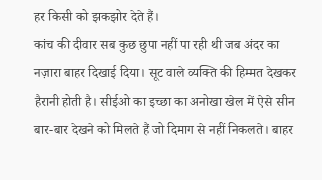हर किसी को झकझोर देते हैं।
कांच की दीवार सब कुछ छुपा नहीं पा रही थी जब अंदर का नज़ारा बाहर दिखाई दिया। सूट वाले व्यक्ति की हिम्मत देखकर हैरानी होती है। सीईओ का इच्छा का अनोखा खेल में ऐसे सीन बार-बार देखने को मिलते हैं जो दिमाग से नहीं निकलते। बाहर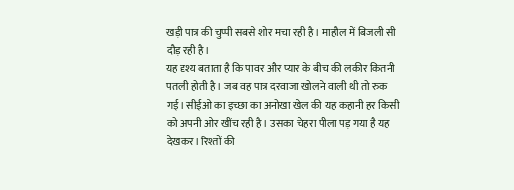खड़ी पात्र की चुप्पी सबसे शोर मचा रही है। माहौल में बिजली सी दौड़ रही है।
यह दृश्य बताता है कि पावर और प्यार के बीच की लकीर कितनी पतली होती है। जब वह पात्र दरवाजा खोलने वाली थी तो रुक गई। सीईओ का इच्छा का अनोखा खेल की यह कहानी हर किसी को अपनी ओर खींच रही है। उसका चेहरा पीला पड़ गया है यह देखकर। रिश्तों की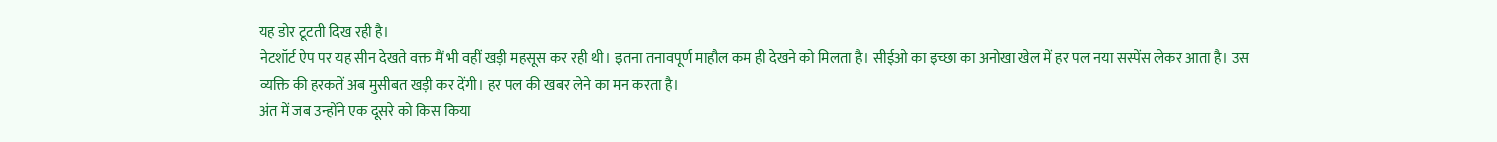यह डोर टूटती दिख रही है।
नेटशॉर्ट ऐप पर यह सीन देखते वक्त मैं भी वहीं खड़ी महसूस कर रही थी। इतना तनावपूर्ण माहौल कम ही देखने को मिलता है। सीईओ का इच्छा का अनोखा खेल में हर पल नया सस्पेंस लेकर आता है। उस व्यक्ति की हरकतें अब मुसीबत खड़ी कर देंगी। हर पल की खबर लेने का मन करता है।
अंत में जब उन्होंने एक दूसरे को किस किया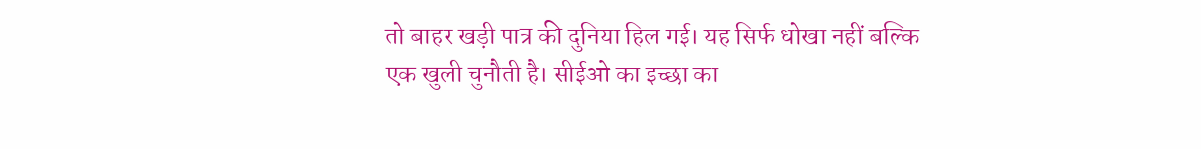तो बाहर खड़ी पात्र की दुनिया हिल गई। यह सिर्फ धोखा नहीं बल्कि एक खुली चुनौती है। सीईओ का इच्छा का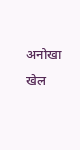अनोखा खेल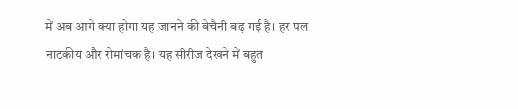में अब आगे क्या होगा यह जानने की बेचैनी बढ़ गई है। हर पल नाटकीय और रोमांचक है। यह सीरीज देखने में बहुत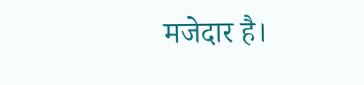मजेदार है।